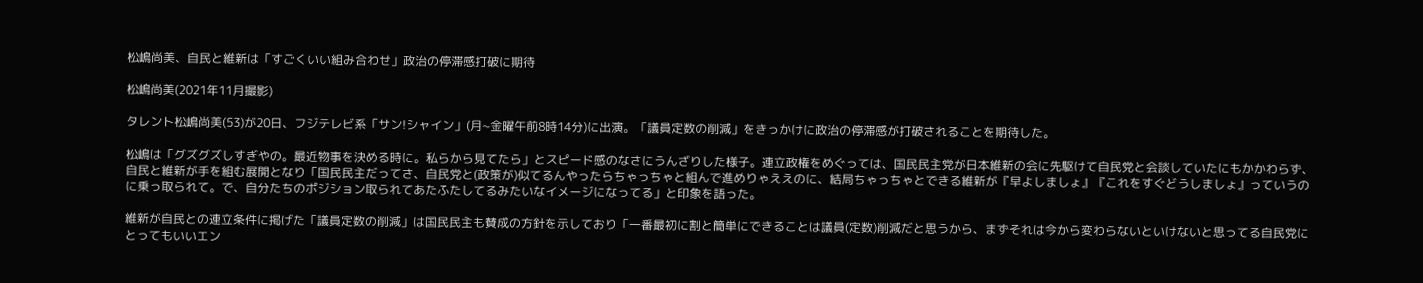松嶋尚美、自民と維新は「すごくいい組み合わせ」政治の停滞感打破に期待

松嶋尚美(2021年11月撮影)

タレント松嶋尚美(53)が20日、フジテレビ系「サン!シャイン」(月~金曜午前8時14分)に出演。「議員定数の削減」をきっかけに政治の停滞感が打破されることを期待した。

松嶋は「グズグズしすぎやの。最近物事を決める時に。私らから見てたら」とスピード感のなさにうんざりした様子。連立政権をめぐっては、国民民主党が日本維新の会に先駆けて自民党と会談していたにもかかわらず、自民と維新が手を組む展開となり「国民民主だってさ、自民党と(政策が)似てるんやったらちゃっちゃと組んで進めりゃええのに、結局ちゃっちゃとできる維新が『早よしましょ』『これをすぐどうしましょ』っていうのに乗っ取られて。で、自分たちのポジション取られてあたふたしてるみたいなイメージになってる」と印象を語った。

維新が自民との連立条件に掲げた「議員定数の削減」は国民民主も賛成の方針を示しており「一番最初に割と簡単にできることは議員(定数)削減だと思うから、まずそれは今から変わらないといけないと思ってる自民党にとってもいいエン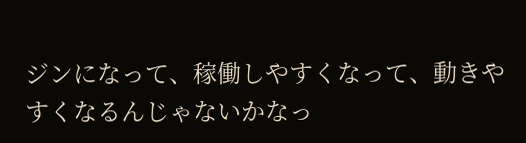ジンになって、稼働しやすくなって、動きやすくなるんじゃないかなっ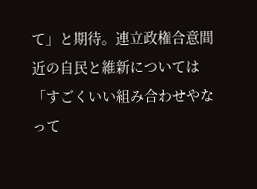て」と期待。連立政権合意間近の自民と維新については「すごくいい組み合わせやなって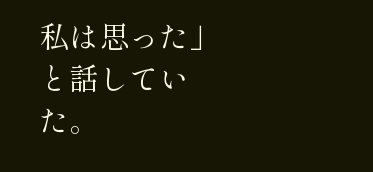私は思った」と話していた。